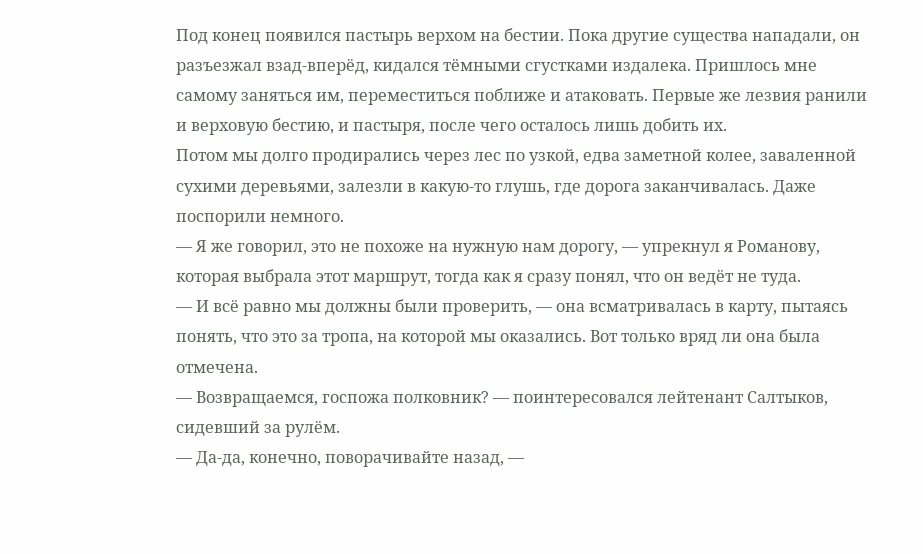Под конец появился пастырь верхом на бестии. Пока другие существа нападали, он разъезжал взад-вперёд, кидался тёмными сгустками издалека. Пришлось мне самому заняться им, переместиться поближе и атаковать. Первые же лезвия ранили и верховую бестию, и пастыря, после чего осталось лишь добить их.
Потом мы долго продирались через лес по узкой, едва заметной колее, заваленной сухими деревьями, залезли в какую-то глушь, где дорога заканчивалась. Даже поспорили немного.
— Я же говорил, это не похоже на нужную нам дорогу, — упрекнул я Романову, которая выбрала этот маршрут, тогда как я сразу понял, что он ведёт не туда.
— И всё равно мы должны были проверить, — она всматривалась в карту, пытаясь понять, что это за тропа, на которой мы оказались. Вот только вряд ли она была отмечена.
— Возвращаемся, госпожа полковник? — поинтересовался лейтенант Салтыков, сидевший за рулём.
— Да-да, конечно, поворачивайте назад, —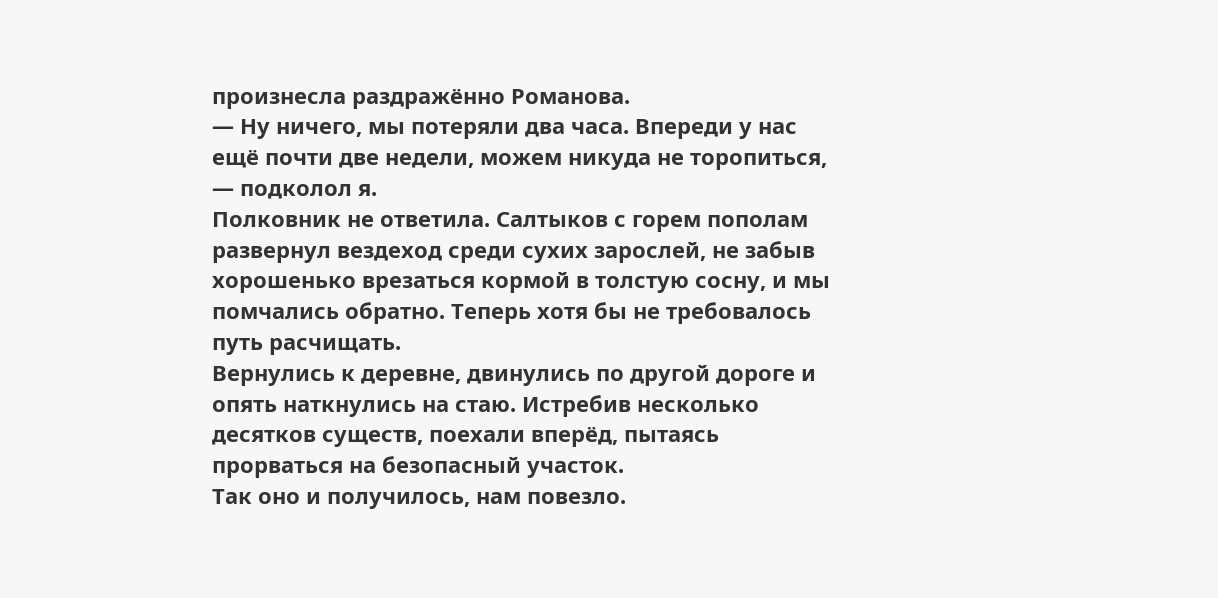произнесла раздражённо Романова.
— Ну ничего, мы потеряли два часа. Впереди у нас ещё почти две недели, можем никуда не торопиться, — подколол я.
Полковник не ответила. Салтыков с горем пополам развернул вездеход среди сухих зарослей, не забыв хорошенько врезаться кормой в толстую сосну, и мы помчались обратно. Теперь хотя бы не требовалось путь расчищать.
Вернулись к деревне, двинулись по другой дороге и опять наткнулись на стаю. Истребив несколько десятков существ, поехали вперёд, пытаясь прорваться на безопасный участок.
Так оно и получилось, нам повезло.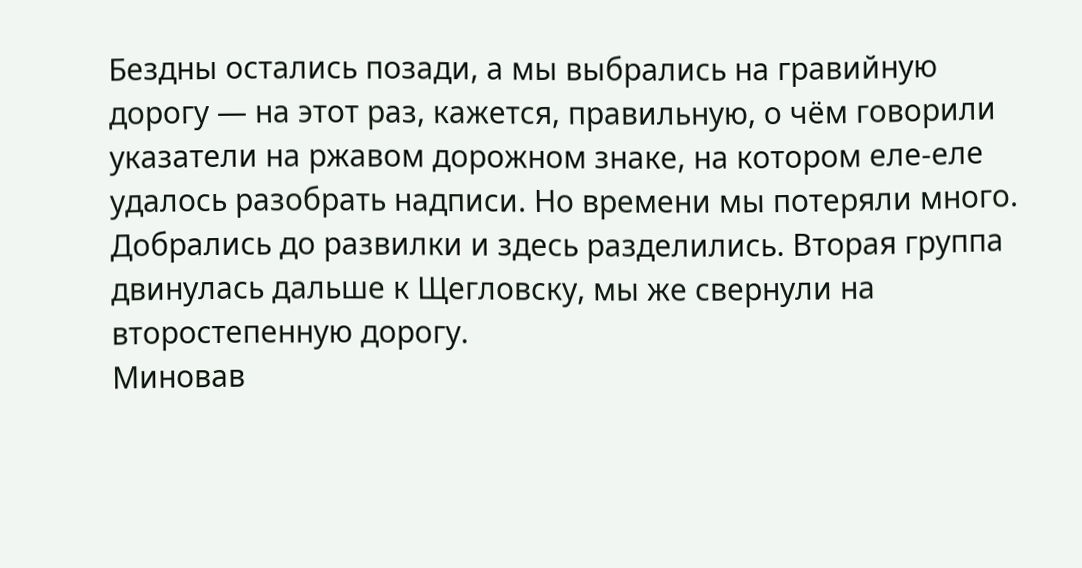Бездны остались позади, а мы выбрались на гравийную дорогу — на этот раз, кажется, правильную, о чём говорили указатели на ржавом дорожном знаке, на котором еле-еле удалось разобрать надписи. Но времени мы потеряли много.
Добрались до развилки и здесь разделились. Вторая группа двинулась дальше к Щегловску, мы же свернули на второстепенную дорогу.
Миновав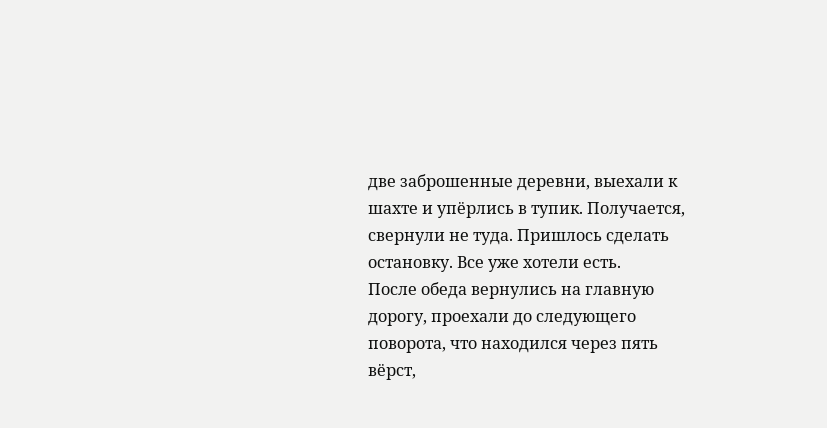две заброшенные деревни, выехали к шахте и упёрлись в тупик. Получается, свернули не туда. Пришлось сделать остановку. Все уже хотели есть.
После обеда вернулись на главную дорогу, проехали до следующего поворота, что находился через пять вёрст,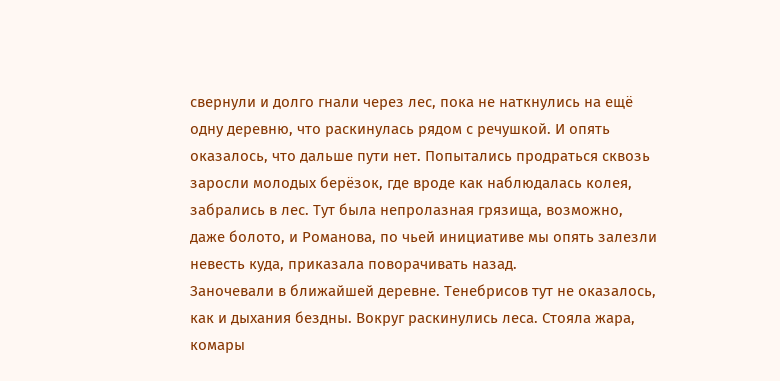свернули и долго гнали через лес, пока не наткнулись на ещё одну деревню, что раскинулась рядом с речушкой. И опять оказалось, что дальше пути нет. Попытались продраться сквозь заросли молодых берёзок, где вроде как наблюдалась колея, забрались в лес. Тут была непролазная грязища, возможно, даже болото, и Романова, по чьей инициативе мы опять залезли невесть куда, приказала поворачивать назад.
Заночевали в ближайшей деревне. Тенебрисов тут не оказалось, как и дыхания бездны. Вокруг раскинулись леса. Стояла жара, комары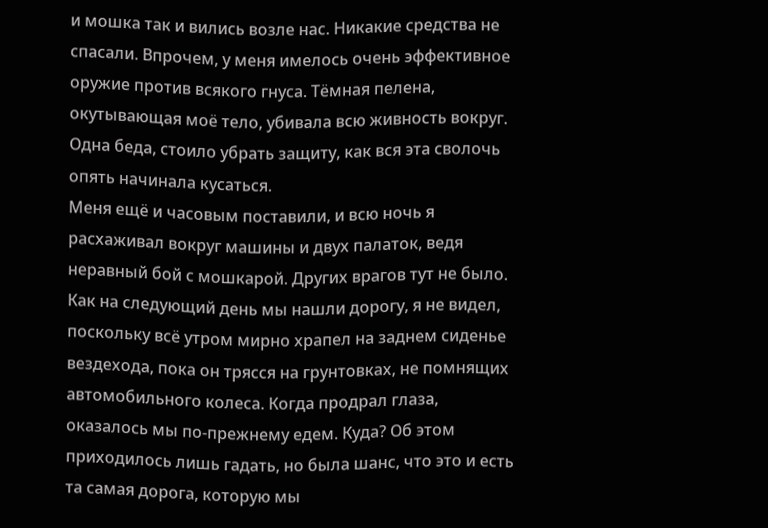и мошка так и вились возле нас. Никакие средства не спасали. Впрочем, у меня имелось очень эффективное оружие против всякого гнуса. Тёмная пелена, окутывающая моё тело, убивала всю живность вокруг. Одна беда, стоило убрать защиту, как вся эта сволочь опять начинала кусаться.
Меня ещё и часовым поставили, и всю ночь я расхаживал вокруг машины и двух палаток, ведя неравный бой с мошкарой. Других врагов тут не было.
Как на следующий день мы нашли дорогу, я не видел, поскольку всё утром мирно храпел на заднем сиденье вездехода, пока он трясся на грунтовках, не помнящих автомобильного колеса. Когда продрал глаза, оказалось мы по-прежнему едем. Куда? Об этом приходилось лишь гадать, но была шанс, что это и есть та самая дорога, которую мы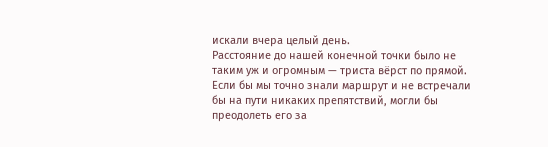искали вчера целый день.
Расстояние до нашей конечной точки было не таким уж и огромным — триста вёрст по прямой. Если бы мы точно знали маршрут и не встречали бы на пути никаких препятствий, могли бы преодолеть его за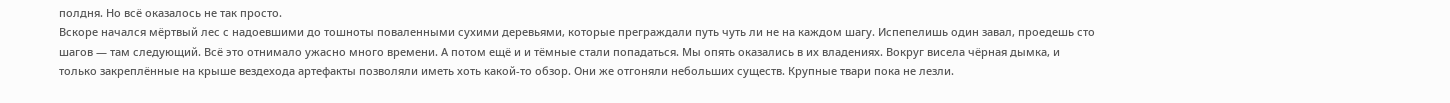полдня. Но всё оказалось не так просто.
Вскоре начался мёртвый лес с надоевшими до тошноты поваленными сухими деревьями, которые преграждали путь чуть ли не на каждом шагу. Испепелишь один завал, проедешь сто шагов — там следующий. Всё это отнимало ужасно много времени. А потом ещё и и тёмные стали попадаться. Мы опять оказались в их владениях. Вокруг висела чёрная дымка, и только закреплённые на крыше вездехода артефакты позволяли иметь хоть какой-то обзор. Они же отгоняли небольших существ. Крупные твари пока не лезли.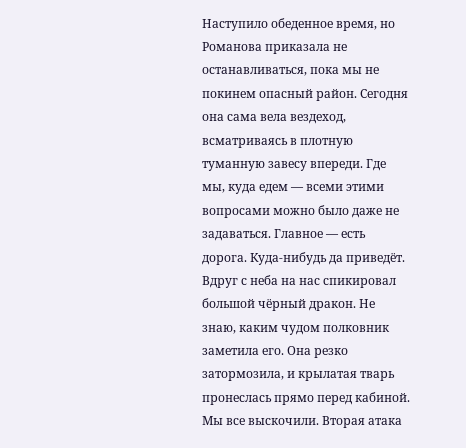Наступило обеденное время, но Романова приказала не останавливаться, пока мы не покинем опасный район. Сегодня она сама вела вездеход, всматриваясь в плотную туманную завесу впереди. Где мы, куда едем — всеми этими вопросами можно было даже не задаваться. Главное — есть дорога. Куда-нибудь да приведёт.
Вдруг с неба на нас спикировал большой чёрный дракон. Не знаю, каким чудом полковник заметила его. Она резко затормозила, и крылатая тварь пронеслась прямо перед кабиной.
Мы все выскочили. Вторая атака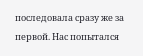последовала сразу же за первой. Нас попытался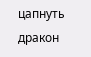цапнуть дракон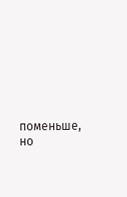поменьше, но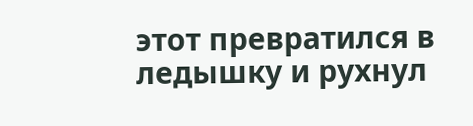этот превратился в ледышку и рухнул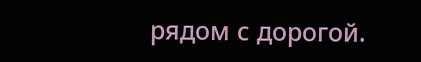рядом с дорогой.